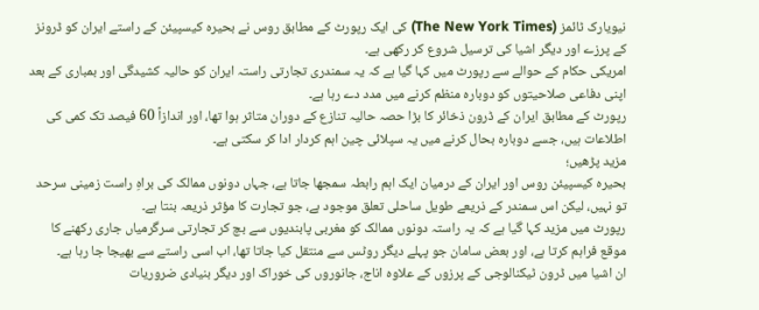نیویارک ٹائمز (The New York Times) کی ایک رپورٹ کے مطابق روس نے بحیرہ کیسپیئن کے راستے ایران کو ڈرونز کے پرزے اور دیگر اشیا کی ترسیل شروع کر رکھی ہے۔
امریکی حکام کے حوالے سے رپورٹ میں کہا گیا ہے کہ یہ سمندری تجارتی راستہ ایران کو حالیہ کشیدگی اور بمباری کے بعد اپنی دفاعی صلاحیتوں کو دوبارہ منظم کرنے میں مدد دے رہا ہے۔
رپورٹ کے مطابق ایران کے ڈرون ذخائر کا بڑا حصہ حالیہ تنازع کے دوران متاثر ہوا تھا، اور اندازاً 60 فیصد تک کمی کی اطلاعات ہیں، جسے دوبارہ بحال کرنے میں یہ سپلائی چین اہم کردار ادا کر سکتی ہے۔
مزید پڑھیں؛
بحیرہ کیسپیئن روس اور ایران کے درمیان ایک اہم رابطہ سمجھا جاتا ہے، جہاں دونوں ممالک کی براہِ راست زمینی سرحد تو نہیں، لیکن اس سمندر کے ذریعے طویل ساحلی تعلق موجود ہے، جو تجارت کا مؤثر ذریعہ بنتا ہے۔
رپورٹ میں مزید کہا گیا ہے کہ یہ راستہ دونوں ممالک کو مغربی پابندیوں سے بچ کر تجارتی سرگرمیاں جاری رکھنے کا موقع فراہم کرتا ہے، اور بعض سامان جو پہلے دیگر روٹس سے منتقل کیا جاتا تھا، اب اسی راستے سے بھیجا جا رہا ہے۔
ان اشیا میں ڈرون ٹیکنالوجی کے پرزوں کے علاوہ اناج، جانوروں کی خوراک اور دیگر بنیادی ضروریات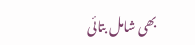بھی شامل بتائی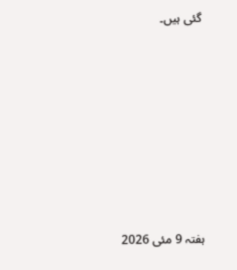گئی ہیں۔












ہفتہ 9 مئی 2026